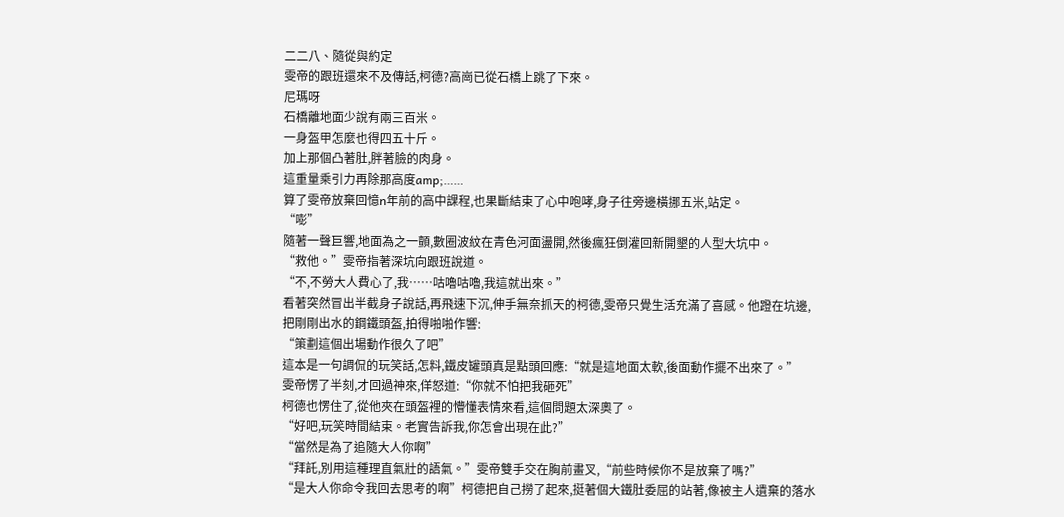二二八、隨從與約定
雯帝的跟班還來不及傳話,柯德?高崗已從石橋上跳了下來。
尼瑪呀
石橋離地面少說有兩三百米。
一身盔甲怎麼也得四五十斤。
加上那個凸著肚,胖著臉的肉身。
這重量乘引力再除那高度amp;……
算了雯帝放棄回憶n年前的高中課程,也果斷結束了心中咆哮,身子往旁邊橫挪五米,站定。
“嘭”
隨著一聲巨響,地面為之一顫,數圈波紋在青色河面盪開,然後瘋狂倒灌回新開墾的人型大坑中。
“救他。”雯帝指著深坑向跟班說道。
“不,不勞大人費心了,我……咕嚕咕嚕,我這就出來。”
看著突然冒出半截身子說話,再飛速下沉,伸手無奈抓天的柯德,雯帝只覺生活充滿了喜感。他蹬在坑邊,把剛剛出水的鋼鐵頭盔,拍得啪啪作響:
“策劃這個出場動作很久了吧”
這本是一句調侃的玩笑話,怎料,鐵皮罐頭真是點頭回應:“就是這地面太軟,後面動作擺不出來了。”
雯帝愣了半刻,才回過神來,佯怒道:“你就不怕把我砸死”
柯德也愣住了,從他夾在頭盔裡的懵懂表情來看,這個問題太深奧了。
“好吧,玩笑時間結束。老實告訴我,你怎會出現在此?”
“當然是為了追隨大人你啊”
“拜託,別用這種理直氣壯的語氣。”雯帝雙手交在胸前畫叉,“前些時候你不是放棄了嗎?”
“是大人你命令我回去思考的啊”柯德把自己撈了起來,挺著個大鐵肚委屈的站著,像被主人遺棄的落水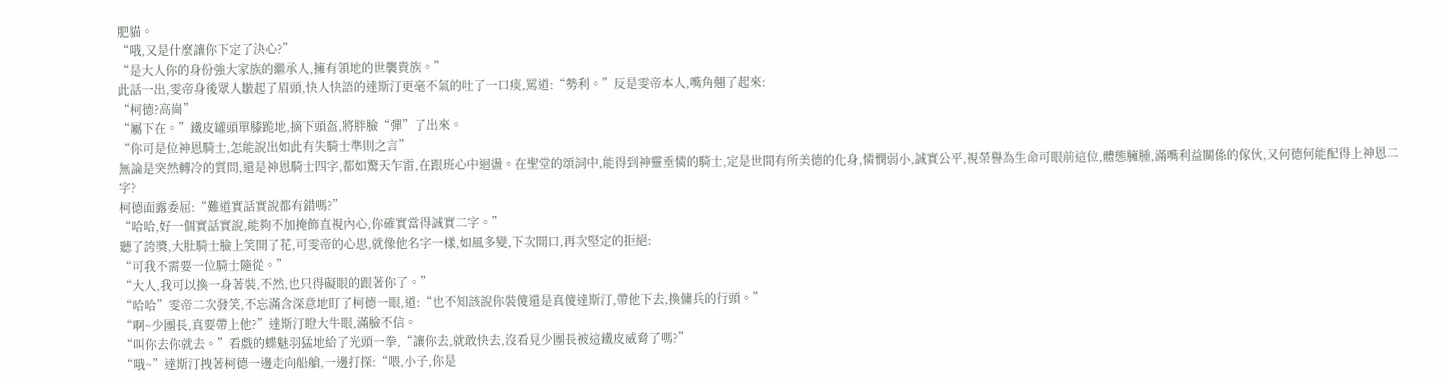肥貓。
“哦,又是什麼讓你下定了決心?”
“是大人你的身份強大家族的繼承人,擁有領地的世襲貴族。”
此話一出,雯帝身後眾人皺起了眉頭,快人快語的達斯汀更毫不氣的吐了一口痰,罵道:“勢利。”反是雯帝本人,嘴角翹了起來:
“柯德?高崗”
“屬下在。”鐵皮罐頭單膝跪地,摘下頭盔,將胖臉“彈”了出來。
“你可是位神恩騎士,怎能說出如此有失騎士準則之言”
無論是突然轉冷的質問,還是神恩騎士四字,都如驚天乍雷,在跟班心中迴盪。在聖堂的頌詞中,能得到神靈垂憐的騎士,定是世間有所美德的化身,憐憫弱小,誠實公平,視榮譽為生命可眼前這位,體態臃腫,滿嘴利益關係的傢伙,又何德何能配得上神恩二字?
柯德面露委屈:“難道實話實說都有錯嗎?”
“哈哈,好一個實話實說,能夠不加掩飾直視內心,你確實當得誠實二字。”
聽了誇獎,大肚騎士臉上笑開了花,可雯帝的心思,就像他名字一樣,如風多變,下次開口,再次堅定的拒絕:
“可我不需要一位騎士隨從。”
“大人,我可以換一身著裝,不然,也只得礙眼的跟著你了。”
“哈哈”雯帝二次發笑,不忘滿含深意地盯了柯德一眼,道:“也不知該說你裝傻還是真傻達斯汀,帶他下去,換傭兵的行頭。”
“啊~少團長,真要帶上他?”達斯汀瞪大牛眼,滿臉不信。
“叫你去你就去。”看戲的蝶魅羽猛地給了光頭一拳,“讓你去,就敢快去,沒看見少團長被這鐵皮威脅了嗎?”
“哦~”達斯汀拽著柯德一邊走向船艙,一邊打探:“喂,小子,你是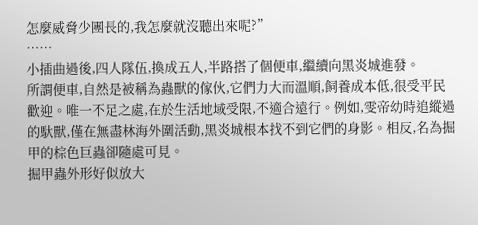怎麼威脅少團長的,我怎麼就沒聽出來呢?”
……
小插曲過後,四人隊伍,換成五人,半路搭了個便車,繼續向黑炎城進發。
所謂便車,自然是被稱為蟲獸的傢伙,它們力大而溫順,飼養成本低,很受平民歡迎。唯一不足之處,在於生活地域受限,不適合遠行。例如,雯帝幼時追縱過的馱獸,僅在無盡林海外圍活動,黑炎城根本找不到它們的身影。相反,名為掘甲的棕色巨蟲卻隨處可見。
掘甲蟲外形好似放大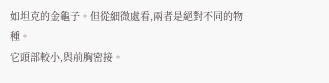如坦克的金龜子。但從細微處看,兩者是絕對不同的物種。
它頭部較小,與前胸密接。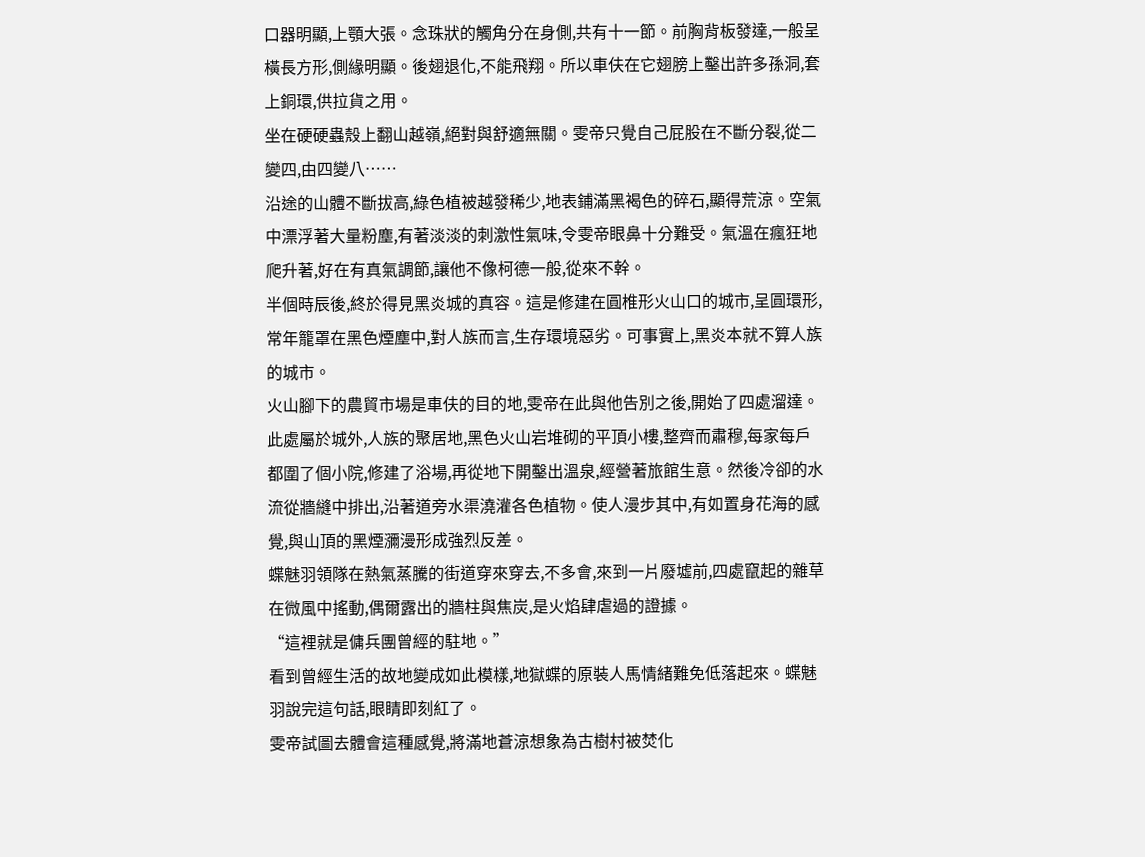口器明顯,上顎大張。念珠狀的觸角分在身側,共有十一節。前胸背板發達,一般呈橫長方形,側緣明顯。後翅退化,不能飛翔。所以車伕在它翅膀上鑿出許多孫洞,套上銅環,供拉貨之用。
坐在硬硬蟲殼上翻山越嶺,絕對與舒適無關。雯帝只覺自己屁股在不斷分裂,從二變四,由四變八……
沿途的山體不斷拔高,綠色植被越發稀少,地表鋪滿黑褐色的碎石,顯得荒涼。空氣中漂浮著大量粉塵,有著淡淡的刺激性氣味,令雯帝眼鼻十分難受。氣溫在瘋狂地爬升著,好在有真氣調節,讓他不像柯德一般,從來不幹。
半個時辰後,終於得見黑炎城的真容。這是修建在圓椎形火山口的城市,呈圓環形,常年籠罩在黑色煙塵中,對人族而言,生存環境惡劣。可事實上,黑炎本就不算人族的城市。
火山腳下的農貿市場是車伕的目的地,雯帝在此與他告別之後,開始了四處溜達。
此處屬於城外,人族的聚居地,黑色火山岩堆砌的平頂小樓,整齊而肅穆,每家每戶都圍了個小院,修建了浴場,再從地下開鑿出溫泉,經營著旅館生意。然後冷卻的水流從牆縫中排出,沿著道旁水渠澆灌各色植物。使人漫步其中,有如置身花海的感覺,與山頂的黑煙瀰漫形成強烈反差。
蝶魅羽領隊在熱氣蒸騰的街道穿來穿去,不多會,來到一片廢墟前,四處竄起的雜草在微風中搖動,偶爾露出的牆柱與焦炭,是火焰肆虐過的證據。
“這裡就是傭兵團曾經的駐地。”
看到曾經生活的故地變成如此模樣,地獄蝶的原裝人馬情緒難免低落起來。蝶魅羽說完這句話,眼睛即刻紅了。
雯帝試圖去體會這種感覺,將滿地蒼涼想象為古樹村被焚化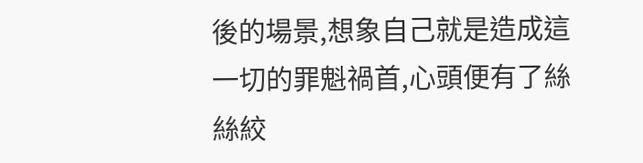後的場景,想象自己就是造成這一切的罪魁禍首,心頭便有了絲絲絞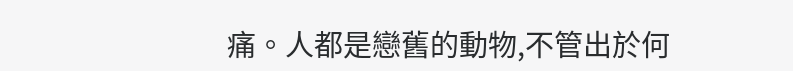痛。人都是戀舊的動物,不管出於何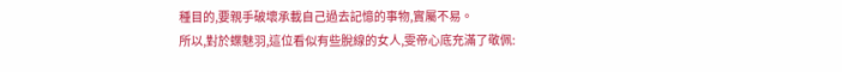種目的,要親手破壞承載自己過去記憶的事物,實屬不易。
所以,對於蝶魅羽,這位看似有些脫線的女人,雯帝心底充滿了敬佩: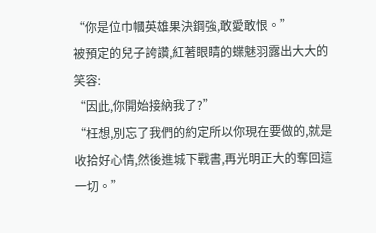“你是位巾幗英雄果決鋼強,敢愛敢恨。”
被預定的兒子誇讚,紅著眼睛的蝶魅羽露出大大的笑容:
“因此,你開始接納我了?”
“枉想,別忘了我們的約定所以你現在要做的,就是收拾好心情,然後進城下戰書,再光明正大的奪回這一切。”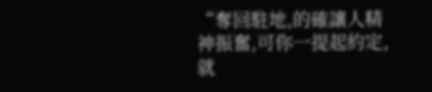“奪回駐地,的確讓人精神振奮,可你一提起約定,就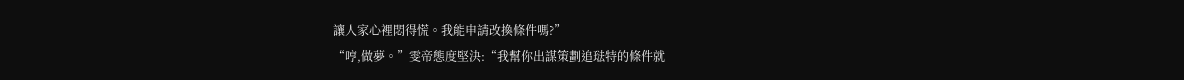讓人家心裡悶得慌。我能申請改換條件嗎?”
“哼,做夢。”雯帝態度堅決:“我幫你出謀策劃追琺特的條件就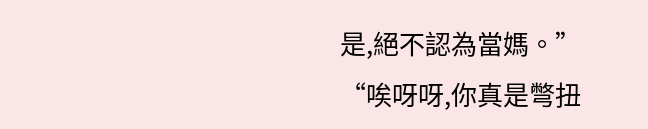是,絕不認為當媽。”
“唉呀呀,你真是彆扭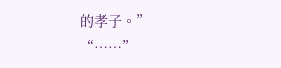的孝子。”
“……”